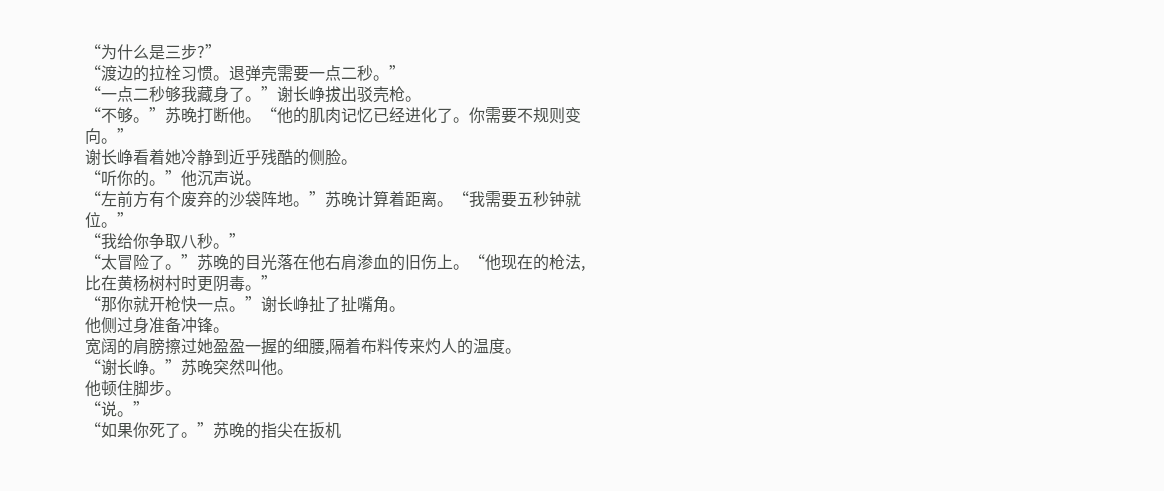“为什么是三步?”
“渡边的拉栓习惯。退弹壳需要一点二秒。”
“一点二秒够我藏身了。”谢长峥拔出驳壳枪。
“不够。”苏晚打断他。“他的肌肉记忆已经进化了。你需要不规则变向。”
谢长峥看着她冷静到近乎残酷的侧脸。
“听你的。”他沉声说。
“左前方有个废弃的沙袋阵地。”苏晚计算着距离。“我需要五秒钟就位。”
“我给你争取八秒。”
“太冒险了。”苏晚的目光落在他右肩渗血的旧伤上。“他现在的枪法,比在黄杨树村时更阴毒。”
“那你就开枪快一点。”谢长峥扯了扯嘴角。
他侧过身准备冲锋。
宽阔的肩膀擦过她盈盈一握的细腰,隔着布料传来灼人的温度。
“谢长峥。”苏晚突然叫他。
他顿住脚步。
“说。”
“如果你死了。”苏晚的指尖在扳机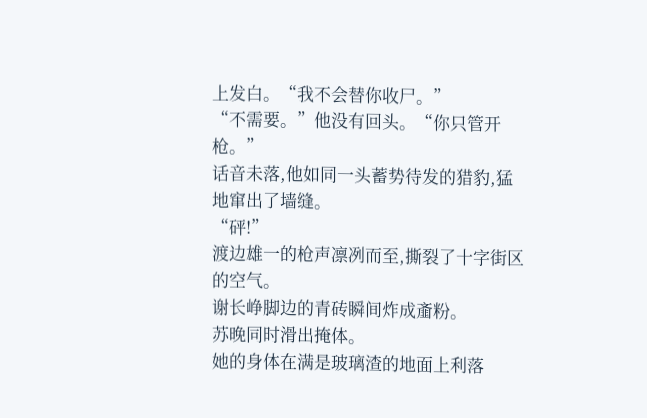上发白。“我不会替你收尸。”
“不需要。”他没有回头。“你只管开枪。”
话音未落,他如同一头蓄势待发的猎豹,猛地窜出了墙缝。
“砰!”
渡边雄一的枪声凛冽而至,撕裂了十字街区的空气。
谢长峥脚边的青砖瞬间炸成齑粉。
苏晚同时滑出掩体。
她的身体在满是玻璃渣的地面上利落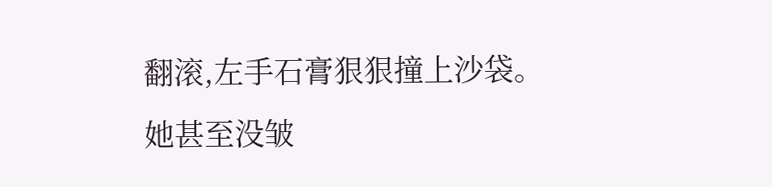翻滚,左手石膏狠狠撞上沙袋。
她甚至没皱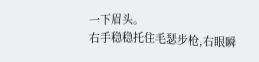一下眉头。
右手稳稳托住毛瑟步枪,右眼瞬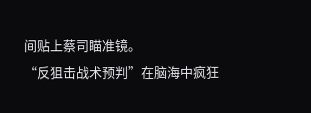间贴上蔡司瞄准镜。
“反狙击战术预判”在脑海中疯狂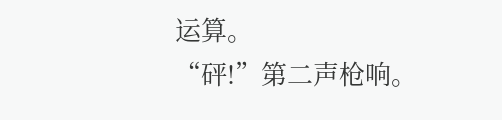运算。
“砰!”第二声枪响。